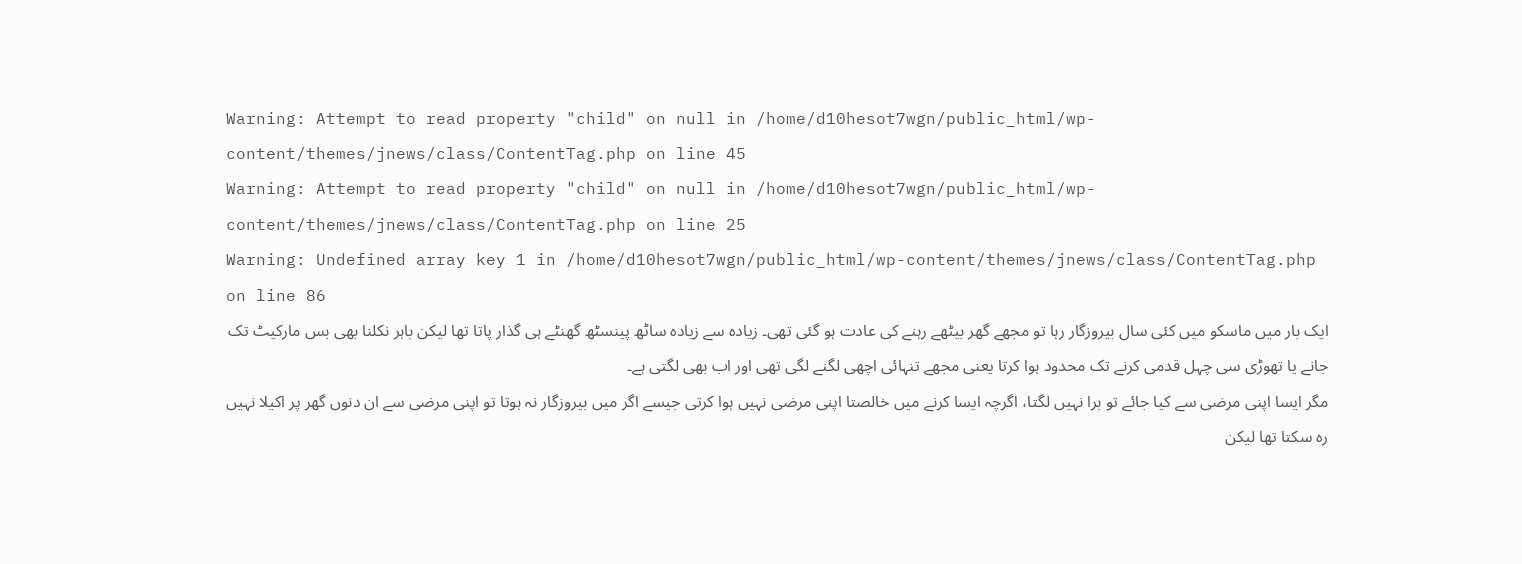Warning: Attempt to read property "child" on null in /home/d10hesot7wgn/public_html/wp-content/themes/jnews/class/ContentTag.php on line 45
Warning: Attempt to read property "child" on null in /home/d10hesot7wgn/public_html/wp-content/themes/jnews/class/ContentTag.php on line 25
Warning: Undefined array key 1 in /home/d10hesot7wgn/public_html/wp-content/themes/jnews/class/ContentTag.php on line 86
ایک بار میں ماسکو میں کئی سال بیروزگار رہا تو مجھے گھر بیٹھے رہنے کی عادت ہو گئی تھی۔ زیادہ سے زیادہ ساٹھ پینسٹھ گھنٹے ہی گذار پاتا تھا لیکن باہر نکلنا بھی بس مارکیٹ تک جانے یا تھوڑی سی چہل قدمی کرنے تک محدود ہوا کرتا یعنی مجھے تنہائی اچھی لگنے لگی تھی اور اب بھی لگتی ہے۔
مگر ایسا اپنی مرضی سے کیا جائے تو برا نہیں لگتا، اگرچہ ایسا کرنے میں خالصتا اپنی مرضی نہیں ہوا کرتی جیسے اگر میں بیروزگار نہ ہوتا تو اپنی مرضی سے ان دنوں گھر پر اکیلا نہیں رہ سکتا تھا لیکن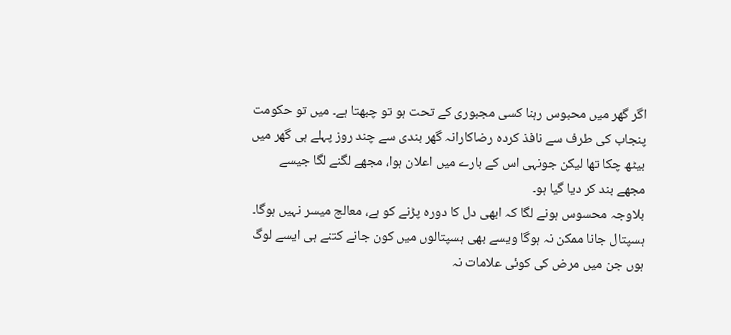اگر گھر میں محبوس رہنا کسی مجبوری کے تحت ہو تو چبھتا ہے۔ میں تو حکومت پنجاب کی طرف سے نافذ کردہ رضاکارانہ گھر بندی سے چند روز پہلے ہی گھر میں بیٹھ چکا تھا لیکن جونہی اس کے بارے میں اعلان ہوا، مجھے لگنے لگا جیسے مجھے بند کر دیا گیا ہو۔
بلاوجہ محسوس ہونے لگا کہ ابھی دل کا دورہ پڑنے کو ہے، معالج میسر نہیں ہوگا۔ ہسپتال جانا ممکن نہ ہوگا ویسے بھی ہسپتالوں میں کون جانے کتنے ہی ایسے لوگ ہوں جن میں مرض کی کوئی علامات نہ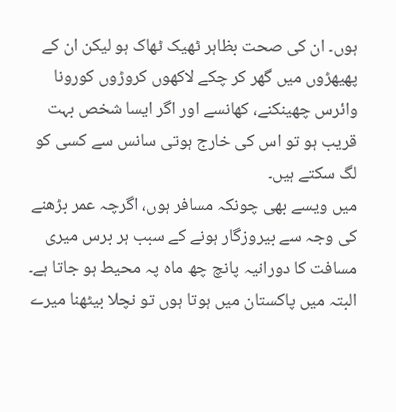ہوں۔ ان کی صحت بظاہر ٹھیک ٹھاک ہو لیکن ان کے پھیھڑوں میں گھر کر چکے لاکھوں کروڑوں کورونا وائرس چھینکنے، کھانسے اور اگر ایسا شخص بہت قریب ہو تو اس کی خارج ہوتی سانس سے کسی کو لگ سکتے ہیں۔
میں ویسے بھی چونکہ مسافر ہوں، اگرچہ عمر بڑھنے کی وجہ سے بیروزگار ہونے کے سبب ہر برس میری مسافت کا دورانیہ پانچ چھ ماہ پہ محیط ہو جاتا ہے۔ البتہ میں پاکستان میں ہوتا ہوں تو نچلا بیٹھنا میرے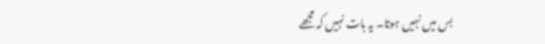بس میں نہیں ہوتا۔ یہ بات نہیں کہ مجھے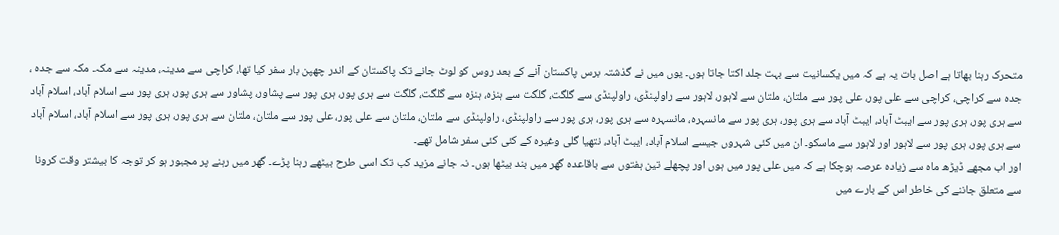متحرک رہنا بھاتا ہے اصل بات یہ ہے کہ میں یکسانیت سے بہت جلد اکتا جاتا ہوں۔ یوں میں نے گذشتہ برس پاکستان آنے کے بعد روس کو لوٹ جانے تک پاکستان کے اندر چھپن بار سفر کیا تھا، کراچی سے مدینہ، مدینہ سے مکہ۔ مکہ سے جدہ ، جدہ سے کراچی، کراچی سے علی پور، علی پور سے ملتان، ملتان سے لاہور، لاہور سے راولپنڈی، راولپنڈی سے گلگت، گلگت سے ہنزہ، ہنزہ سے گلگت، گلگت سے ہری پور، ہری پور سے پشاور، پشاور سے ہری پور، ہری پور سے اسلام آباد، اسلام آباد سے ہری پور، ہری پور سے ایبٹ آباد، ایبٹ آباد سے ہری پور، ہری پور سے مانسہرہ، مانسہرہ سے ہری پور، ہری پور سے راولپنڈی، راولپنڈی سے ملتان، ملتان سے علی پور، علی پور سے ملتان، ملتان سے ہری پور، ہری پور سے اسلام آباد، اسلام آباد سے ہری پور، ہری پور سے لاہور اور لاہور سے ماسکو۔ ان میں کئی شہروں جیسے اسلام آباد، ایبٹ آباد، نتھیا گلی وغیرہ کے کئی کئی سفر شامل تھے۔
اور اب مجھے ڈیڑھ ماہ سے زیادہ عرصہ ہوچکا ہے کہ میں علی پور میں ہوں اور پچھلے تین ہفتوں سے باقاعدہ گھر میں بند بیٹھا ہوں۔ نہ جانے مزید کب تک اسی طرح بیٹھے رہنا پڑے۔ گھر میں رہنے پر مجبور ہو کر توجہ کا بیشتر وقت کرونا سے متعلق جاننے کی خاطر اس کے بارے میں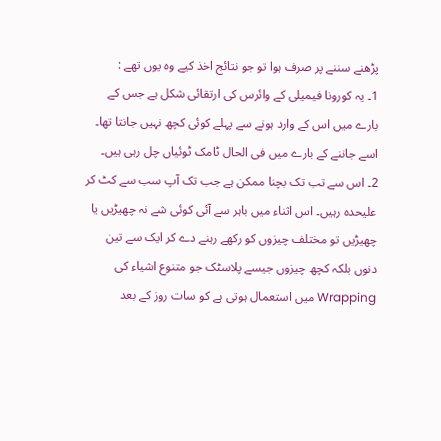پڑھنے سننے پر صرف ہوا تو جو نتائج اخذ کیے وہ یوں تھے :
1۔ یہ کورونا فیمیلی کے وائرس کی ارتقائی شکل ہے جس کے بارے میں اس کے وارد ہونے سے پہلے کوئی کچھ نہیں جانتا تھا۔ اسے جاننے کے بارے میں فی الحال ٹامک ٹوئیاں چل رہی ہیں۔
2۔ اس سے تب تک بچنا ممکن ہے جب تک آپ سب سے کٹ کر علیحدہ رہیں۔ اس اثناء میں باہر سے آئی کوئی شے نہ چھیڑیں یا چھیڑیں تو مختلف چیزوں کو رکھے رہنے دے کر ایک سے تین دنوں بلکہ کچھ چیزوں جیسے پلاسٹک جو متنوع اشیاء کی Wrapping میں استعمال ہوتی ہے کو سات روز کے بعد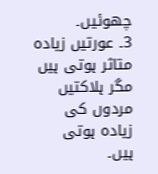چھوئیں۔
3۔ عورتیں زیادہ متاثر ہوتی ہیں مگر ہلاکتیں مردوں کی زیادہ ہوتی ہیں۔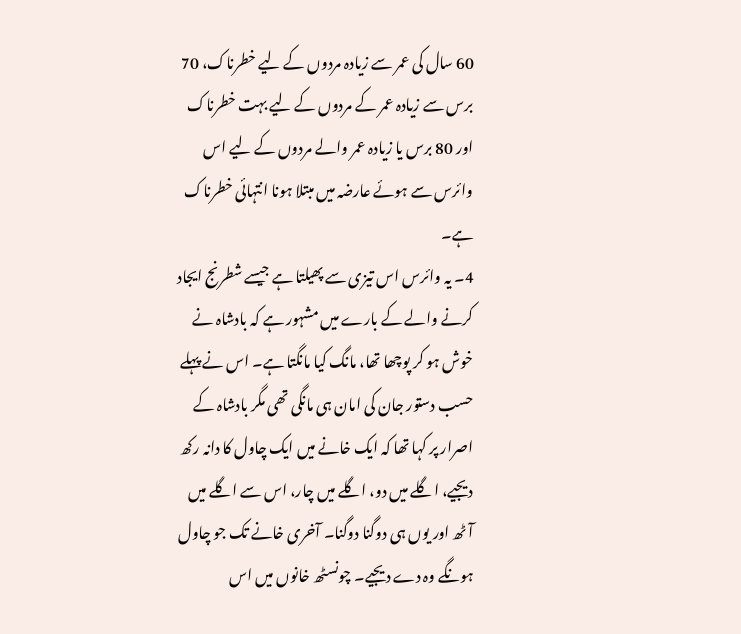60 سال کی عمر سے زیادہ مردوں کے لیے خطرناک، 70 برس سے زیادہ عمر کے مردوں کے لیے بہت خطرناک اور 80 برس یا زیادہ عمر والے مردوں کے لیے اس وائرس سے ہوئے عارضہ میں مبتلا ہونا انتہائی خطرناک ہے۔
4۔ یہ وائرس اس تیزی سے پھیلتا ہے جیسے شطرنج ایجاد کرنے والے کے بارے میں مشہور ہے کہ بادشاہ نے خوش ہو کر پوچھا تھا، مانگ کیا مانگتا ہے۔ اس نے پہلے حسب دستور جان کی امان ہی مانگی تھی مگر بادشاہ کے اصرار پر کہا تھا کہ ایک خانے میں ایک چاول کا دانہ رکھ دیجیے، اگلے میں دو، اگلے میں چار، اس سے اگلے میں آٹھ اور یوں ہی دوگنا دوگنا۔ آخری خانے تک جو چاول ہونگے وہ دے دیجیے۔ چونسٹھ خانوں میں اس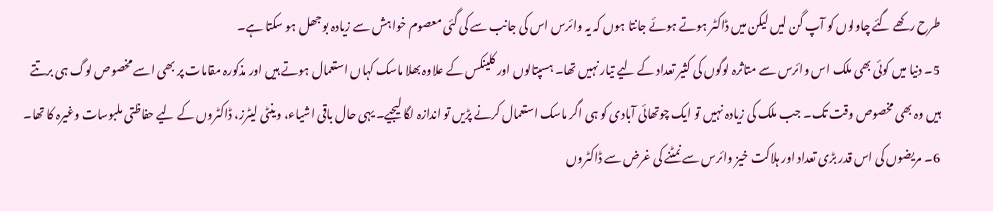طرح رکھے گئے چاولوں کو آپ گن لیں لیکن میں ڈاکٹر ہوتے ہوئے جانتا ہوں کہ یہ وائرس اس کی جانب سے کی گئی معصوم خواہش سے زیادہ بوجھل ہو سکتا ہے۔
5۔ دنیا میں کوئی بھی ملک اس وائرس سے متاثرہ لوگوں کی کثیر تعداد کے لیے تیار نہیں تھا۔ ہسپتالوں اور کلینکس کے علاوہ بھلا ماسک کہاں استعمال ہوتے ہیں اور مذکورہ مقامات پر بھی اسے مخصوص لوگ ہی برتتے ہیں وہ بھی مخصوص وقت تک۔ جب ملک کی زیادہ نہیں تو ایک چوتھائی آبادی کو ہی اگر ماسک استعمال کرنے پڑیں تو اندازہ لگا لیجیے۔ یہی حال باقی اشیاء، وینٹی لیٹرز، ڈاکٹروں کے لیے حفاظتی ملبوسات وغیرہ کا تھا۔
6۔ مریضوں کی اس قدر بڑی تعداد اور ہلاکت خیز وائرس سے نمٹنے کی غرض سے ڈاکٹروں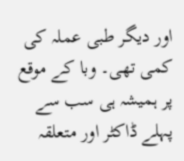اور دیگر طبی عملہ کی کمی تھی۔ وبا کے موقع پر ہمیشہ ہی سب سے پہلے ڈاکٹر اور متعلقہ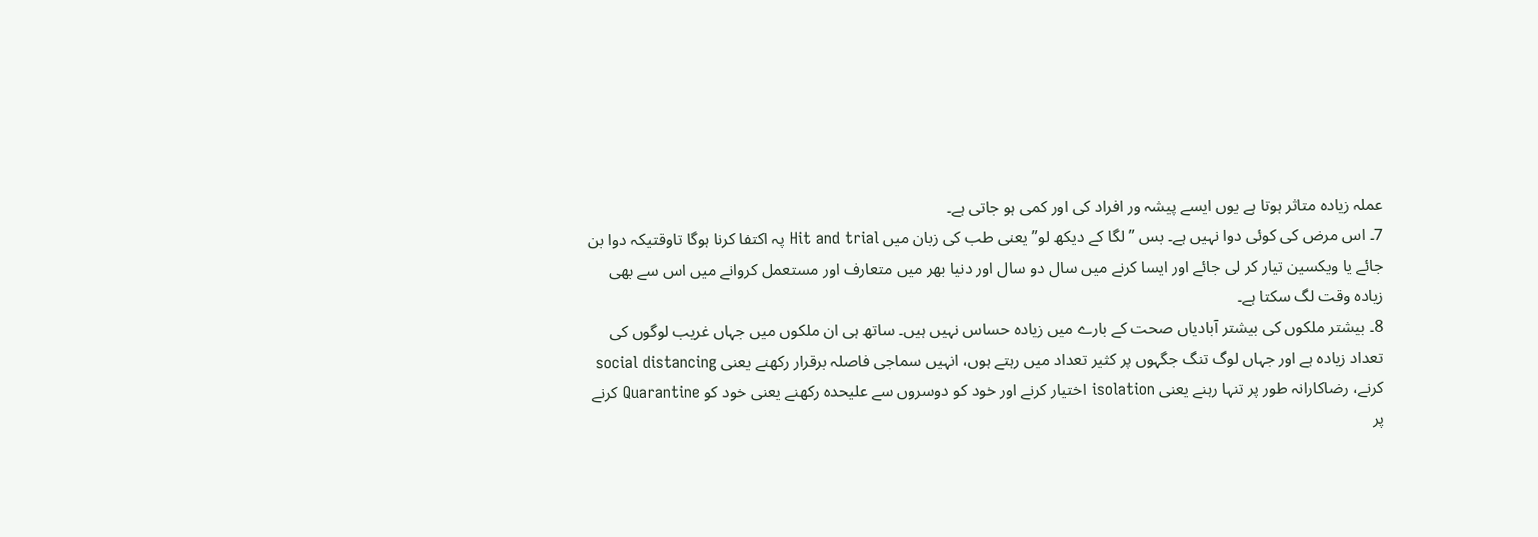عملہ زیادہ متاثر ہوتا ہے یوں ایسے پیشہ ور افراد کی اور کمی ہو جاتی ہے۔
7۔ اس مرض کی کوئی دوا نہیں ہے۔ بس ” لگا کے دیکھ لو” یعنی طب کی زبان میں Hit and trial پہ اکتفا کرنا ہوگا تاوقتیکہ دوا بن جائے یا ویکسین تیار کر لی جائے اور ایسا کرنے میں سال دو سال اور دنیا بھر میں متعارف اور مستعمل کروانے میں اس سے بھی زیادہ وقت لگ سکتا ہے۔
8۔ بیشتر ملکوں کی بیشتر آبادیاں صحت کے بارے میں زیادہ حساس نہیں ہیں۔ ساتھ ہی ان ملکوں میں جہاں غریب لوگوں کی تعداد زیادہ ہے اور جہاں لوگ تنگ جگہوں پر کثیر تعداد میں رہتے ہوں، انہیں سماجی فاصلہ برقرار رکھنے یعنی social distancing کرنے، رضاکارانہ طور پر تنہا رہنے یعنی isolation اختیار کرنے اور خود کو دوسروں سے علیحدہ رکھنے یعنی خود کو Quarantine کرنے پر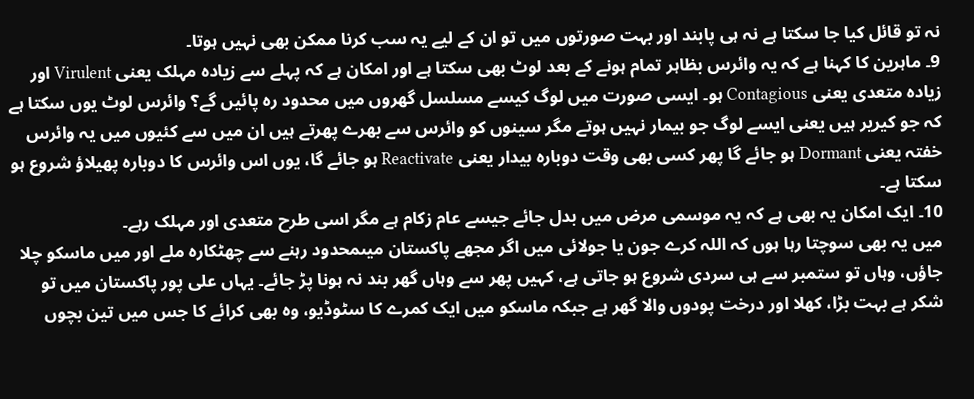نہ تو قائل کیا جا سکتا ہے نہ ہی پابند اور بہت صورتوں میں تو ان کے لیے یہ سب کرنا ممکن بھی نہیں ہوتا۔
9۔ ماہرین کا کہنا ہے کہ یہ وائرس بظاہر تمام ہونے کے بعد لوٹ بھی سکتا ہے اور امکان ہے کہ پہلے سے زیادہ مہلک یعنی Virulent اور زیادہ متعدی یعنی Contagious ہو۔ ایسی صورت میں لوگ کیسے مسلسل گھروں میں محدود رہ پائیں گے؟ وائرس لوٹ یوں سکتا ہے کہ جو کیریر ہیں یعنی ایسے لوگ جو بیمار نہیں ہوتے مگر سینوں کو وائرس سے بھرے پھرتے ہیں ان میں سے کئیوں میں یہ وائرس خفتہ یعنی Dormant ہو جائے گا پھر کسی بھی وقت دوبارہ بیدار یعنی Reactivate ہو جائے گا، یوں اس وائرس کا دوبارہ پھیلاؤ شروع ہو سکتا ہے۔
10۔ ایک امکان یہ بھی ہے کہ یہ موسمی مرض میں بدل جائے جیسے عام زکام ہے مگر اسی طرح متعدی اور مہلک رہے۔
میں یہ بھی سوچتا رہا ہوں کہ اللہ کرے جون یا جولائی میں اگر مجھے پاکستان میںمحدود رہنے سے چھٹکارہ ملے اور میں ماسکو چلا جاؤں، وہاں تو ستمبر سے ہی سردی شروع ہو جاتی ہے، کہیں پھر سے وہاں گھر بند نہ ہونا پڑ جائے۔ یہاں علی پور پاکستان میں تو شکر ہے بہت بڑا، کھلا اور درخت پودوں والا گھر ہے جبکہ ماسکو میں ایک کمرے کا سٹوڈیو، وہ بھی کرائے کا جس میں تین بچوں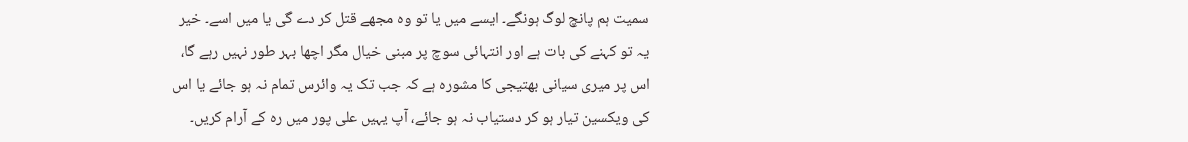سمیت ہم پانچ لوگ ہونگے۔ ایسے میں یا تو وہ مجھے قتل کر دے گی یا میں اسے۔ خیر یہ تو کہنے کی بات ہے اور انتہائی سوچ پر مبنی خیال مگر اچھا بہر طور نہیں رہے گا، اس پر میری سیانی بھتیجی کا مشورہ ہے کہ جب تک یہ وائرس تمام نہ ہو جائے یا اس کی ویکسین تیار ہو کر دستیاب نہ ہو جائے، آپ یہیں علی پور میں رہ کے آرام کریں۔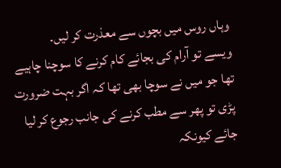وہاں روس میں بچوں سے معذرت کر لیں۔
ویسے تو آرام کی بجائے کام کرنے کا سوچنا چاہیے تھا جو میں نے سوچا بھی تھا کہ اگر بہت ضرورت پڑی تو پھر سے مطب کرنے کی جانب رجوع کر لیا جائے کیونکہ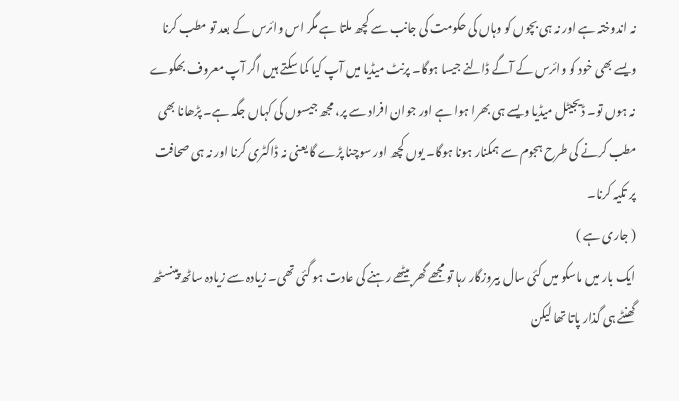نہ اندوختہ ہے اور نہ ہی بچوں کو وہاں کی حکومت کی جانب سے کچھ ملتا ہے مگر اس وائرس کے بعد تو مطب کرنا ویسے بھی خود کو وائرس کے آگے ڈالنے جیسا ہوگا۔ پرنٹ میڈیا میں آپ کیا کما سکتے ہیں اگر آپ معروف بھکوے نہ ہوں تو۔ ڈیجیٹل میڈیا ویسے ہی بھرا ہوا ہے اور جوان افراد سے پر، مجھ جیسوں کی کہاں جگہ ہے۔ پڑھانا بھی مطب کرنے کی طرح ہجوم سے ہمکنار ہونا ہوگا۔ یوں کچھ اور سوچنا پڑے گا یعنی نہ ڈاکٹری کرنا اور نہ ہی صحافت پر تکیہ کرنا۔
( جاری ہے )
ایک بار میں ماسکو میں کئی سال بیروزگار رہا تو مجھے گھر بیٹھے رہنے کی عادت ہو گئی تھی۔ زیادہ سے زیادہ ساٹھ پینسٹھ گھنٹے ہی گذار پاتا تھا لیکن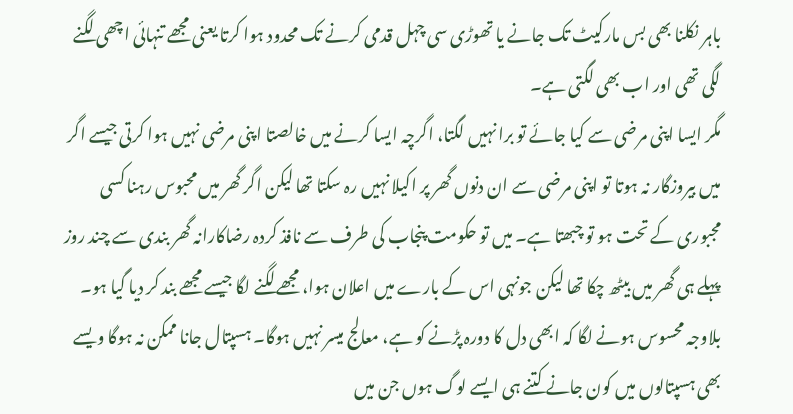باہر نکلنا بھی بس مارکیٹ تک جانے یا تھوڑی سی چہل قدمی کرنے تک محدود ہوا کرتا یعنی مجھے تنہائی اچھی لگنے لگی تھی اور اب بھی لگتی ہے۔
مگر ایسا اپنی مرضی سے کیا جائے تو برا نہیں لگتا، اگرچہ ایسا کرنے میں خالصتا اپنی مرضی نہیں ہوا کرتی جیسے اگر میں بیروزگار نہ ہوتا تو اپنی مرضی سے ان دنوں گھر پر اکیلا نہیں رہ سکتا تھا لیکن اگر گھر میں محبوس رہنا کسی مجبوری کے تحت ہو تو چبھتا ہے۔ میں تو حکومت پنجاب کی طرف سے نافذ کردہ رضاکارانہ گھر بندی سے چند روز پہلے ہی گھر میں بیٹھ چکا تھا لیکن جونہی اس کے بارے میں اعلان ہوا، مجھے لگنے لگا جیسے مجھے بند کر دیا گیا ہو۔
بلاوجہ محسوس ہونے لگا کہ ابھی دل کا دورہ پڑنے کو ہے، معالج میسر نہیں ہوگا۔ ہسپتال جانا ممکن نہ ہوگا ویسے بھی ہسپتالوں میں کون جانے کتنے ہی ایسے لوگ ہوں جن میں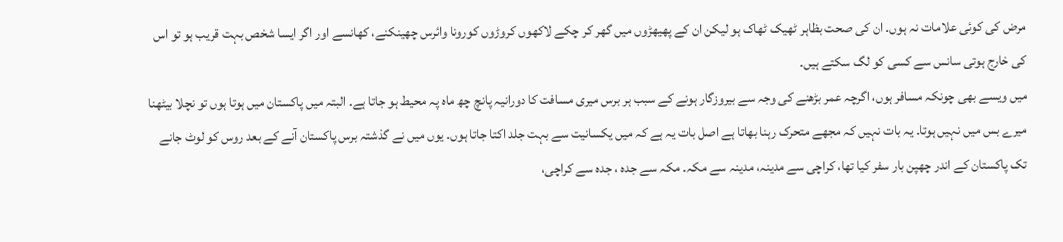مرض کی کوئی علامات نہ ہوں۔ ان کی صحت بظاہر ٹھیک ٹھاک ہو لیکن ان کے پھیھڑوں میں گھر کر چکے لاکھوں کروڑوں کورونا وائرس چھینکنے، کھانسے اور اگر ایسا شخص بہت قریب ہو تو اس کی خارج ہوتی سانس سے کسی کو لگ سکتے ہیں۔
میں ویسے بھی چونکہ مسافر ہوں، اگرچہ عمر بڑھنے کی وجہ سے بیروزگار ہونے کے سبب ہر برس میری مسافت کا دورانیہ پانچ چھ ماہ پہ محیط ہو جاتا ہے۔ البتہ میں پاکستان میں ہوتا ہوں تو نچلا بیٹھنا میرے بس میں نہیں ہوتا۔ یہ بات نہیں کہ مجھے متحرک رہنا بھاتا ہے اصل بات یہ ہے کہ میں یکسانیت سے بہت جلد اکتا جاتا ہوں۔ یوں میں نے گذشتہ برس پاکستان آنے کے بعد روس کو لوٹ جانے تک پاکستان کے اندر چھپن بار سفر کیا تھا، کراچی سے مدینہ، مدینہ سے مکہ۔ مکہ سے جدہ ، جدہ سے کراچی،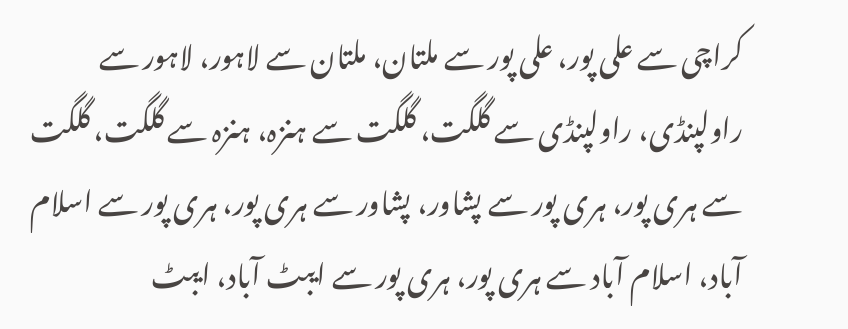کراچی سے علی پور، علی پور سے ملتان، ملتان سے لاہور، لاہور سے راولپنڈی، راولپنڈی سے گلگت، گلگت سے ہنزہ، ہنزہ سے گلگت، گلگت سے ہری پور، ہری پور سے پشاور، پشاور سے ہری پور، ہری پور سے اسلام آباد، اسلام آباد سے ہری پور، ہری پور سے ایبٹ آباد، ایبٹ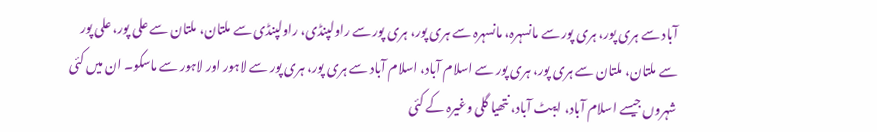آباد سے ہری پور، ہری پور سے مانسہرہ، مانسہرہ سے ہری پور، ہری پور سے راولپنڈی، راولپنڈی سے ملتان، ملتان سے علی پور، علی پور سے ملتان، ملتان سے ہری پور، ہری پور سے اسلام آباد، اسلام آباد سے ہری پور، ہری پور سے لاہور اور لاہور سے ماسکو۔ ان میں کئی شہروں جیسے اسلام آباد، ایبٹ آباد، نتھیا گلی وغیرہ کے کئی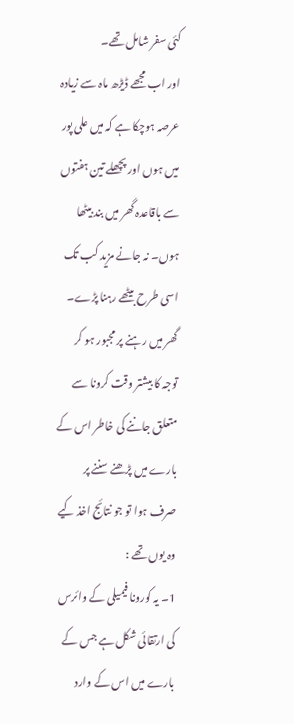کئی سفر شامل تھے۔
اور اب مجھے ڈیڑھ ماہ سے زیادہ عرصہ ہوچکا ہے کہ میں علی پور میں ہوں اور پچھلے تین ہفتوں سے باقاعدہ گھر میں بند بیٹھا ہوں۔ نہ جانے مزید کب تک اسی طرح بیٹھے رہنا پڑے۔ گھر میں رہنے پر مجبور ہو کر توجہ کا بیشتر وقت کرونا سے متعلق جاننے کی خاطر اس کے بارے میں پڑھنے سننے پر صرف ہوا تو جو نتائج اخذ کیے وہ یوں تھے :
1۔ یہ کورونا فیمیلی کے وائرس کی ارتقائی شکل ہے جس کے بارے میں اس کے وارد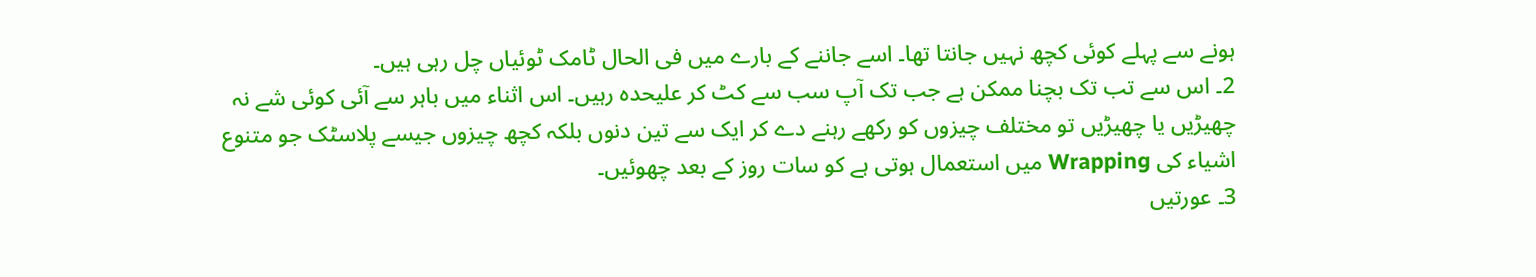ہونے سے پہلے کوئی کچھ نہیں جانتا تھا۔ اسے جاننے کے بارے میں فی الحال ٹامک ٹوئیاں چل رہی ہیں۔
2۔ اس سے تب تک بچنا ممکن ہے جب تک آپ سب سے کٹ کر علیحدہ رہیں۔ اس اثناء میں باہر سے آئی کوئی شے نہ چھیڑیں یا چھیڑیں تو مختلف چیزوں کو رکھے رہنے دے کر ایک سے تین دنوں بلکہ کچھ چیزوں جیسے پلاسٹک جو متنوع اشیاء کی Wrapping میں استعمال ہوتی ہے کو سات روز کے بعد چھوئیں۔
3۔ عورتیں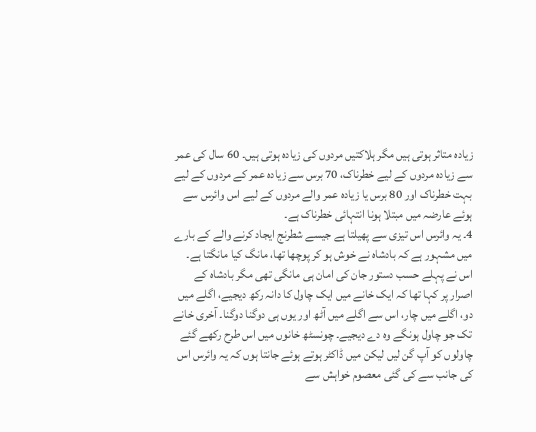زیادہ متاثر ہوتی ہیں مگر ہلاکتیں مردوں کی زیادہ ہوتی ہیں۔ 60 سال کی عمر سے زیادہ مردوں کے لیے خطرناک، 70 برس سے زیادہ عمر کے مردوں کے لیے بہت خطرناک اور 80 برس یا زیادہ عمر والے مردوں کے لیے اس وائرس سے ہوئے عارضہ میں مبتلا ہونا انتہائی خطرناک ہے۔
4۔ یہ وائرس اس تیزی سے پھیلتا ہے جیسے شطرنج ایجاد کرنے والے کے بارے میں مشہور ہے کہ بادشاہ نے خوش ہو کر پوچھا تھا، مانگ کیا مانگتا ہے۔ اس نے پہلے حسب دستور جان کی امان ہی مانگی تھی مگر بادشاہ کے اصرار پر کہا تھا کہ ایک خانے میں ایک چاول کا دانہ رکھ دیجیے، اگلے میں دو، اگلے میں چار، اس سے اگلے میں آٹھ اور یوں ہی دوگنا دوگنا۔ آخری خانے تک جو چاول ہونگے وہ دے دیجیے۔ چونسٹھ خانوں میں اس طرح رکھے گئے چاولوں کو آپ گن لیں لیکن میں ڈاکٹر ہوتے ہوئے جانتا ہوں کہ یہ وائرس اس کی جانب سے کی گئی معصوم خواہش سے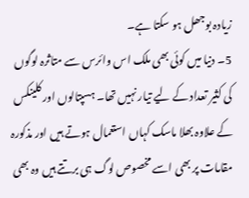زیادہ بوجھل ہو سکتا ہے۔
5۔ دنیا میں کوئی بھی ملک اس وائرس سے متاثرہ لوگوں کی کثیر تعداد کے لیے تیار نہیں تھا۔ ہسپتالوں اور کلینکس کے علاوہ بھلا ماسک کہاں استعمال ہوتے ہیں اور مذکورہ مقامات پر بھی اسے مخصوص لوگ ہی برتتے ہیں وہ بھی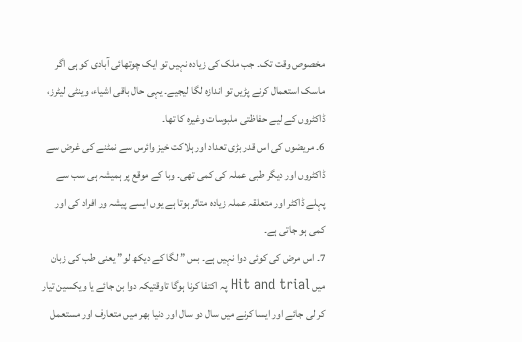مخصوص وقت تک۔ جب ملک کی زیادہ نہیں تو ایک چوتھائی آبادی کو ہی اگر ماسک استعمال کرنے پڑیں تو اندازہ لگا لیجیے۔ یہی حال باقی اشیاء، وینٹی لیٹرز، ڈاکٹروں کے لیے حفاظتی ملبوسات وغیرہ کا تھا۔
6۔ مریضوں کی اس قدر بڑی تعداد اور ہلاکت خیز وائرس سے نمٹنے کی غرض سے ڈاکٹروں اور دیگر طبی عملہ کی کمی تھی۔ وبا کے موقع پر ہمیشہ ہی سب سے پہلے ڈاکٹر اور متعلقہ عملہ زیادہ متاثر ہوتا ہے یوں ایسے پیشہ ور افراد کی اور کمی ہو جاتی ہے۔
7۔ اس مرض کی کوئی دوا نہیں ہے۔ بس ” لگا کے دیکھ لو” یعنی طب کی زبان میں Hit and trial پہ اکتفا کرنا ہوگا تاوقتیکہ دوا بن جائے یا ویکسین تیار کر لی جائے اور ایسا کرنے میں سال دو سال اور دنیا بھر میں متعارف اور مستعمل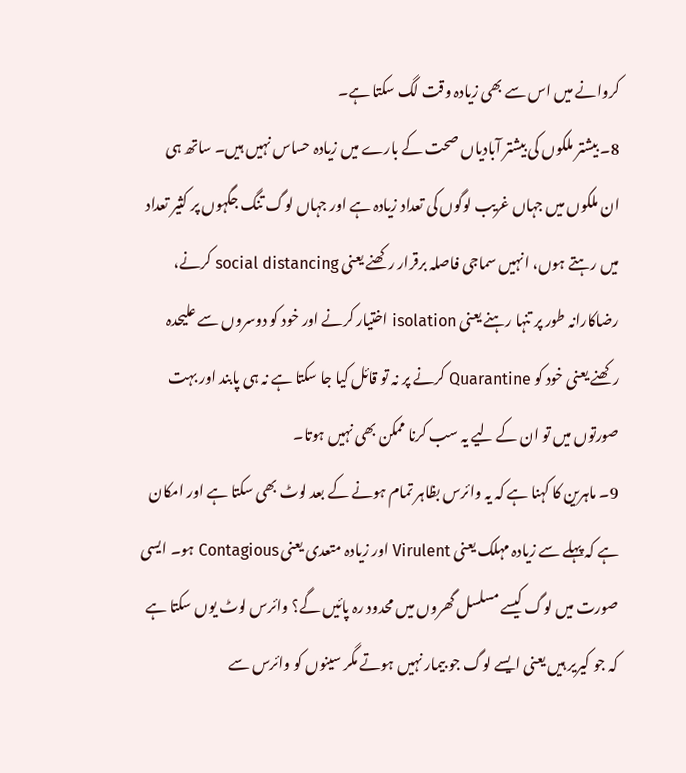کروانے میں اس سے بھی زیادہ وقت لگ سکتا ہے۔
8۔ بیشتر ملکوں کی بیشتر آبادیاں صحت کے بارے میں زیادہ حساس نہیں ہیں۔ ساتھ ہی ان ملکوں میں جہاں غریب لوگوں کی تعداد زیادہ ہے اور جہاں لوگ تنگ جگہوں پر کثیر تعداد میں رہتے ہوں، انہیں سماجی فاصلہ برقرار رکھنے یعنی social distancing کرنے، رضاکارانہ طور پر تنہا رہنے یعنی isolation اختیار کرنے اور خود کو دوسروں سے علیحدہ رکھنے یعنی خود کو Quarantine کرنے پر نہ تو قائل کیا جا سکتا ہے نہ ہی پابند اور بہت صورتوں میں تو ان کے لیے یہ سب کرنا ممکن بھی نہیں ہوتا۔
9۔ ماہرین کا کہنا ہے کہ یہ وائرس بظاہر تمام ہونے کے بعد لوٹ بھی سکتا ہے اور امکان ہے کہ پہلے سے زیادہ مہلک یعنی Virulent اور زیادہ متعدی یعنی Contagious ہو۔ ایسی صورت میں لوگ کیسے مسلسل گھروں میں محدود رہ پائیں گے؟ وائرس لوٹ یوں سکتا ہے کہ جو کیریر ہیں یعنی ایسے لوگ جو بیمار نہیں ہوتے مگر سینوں کو وائرس سے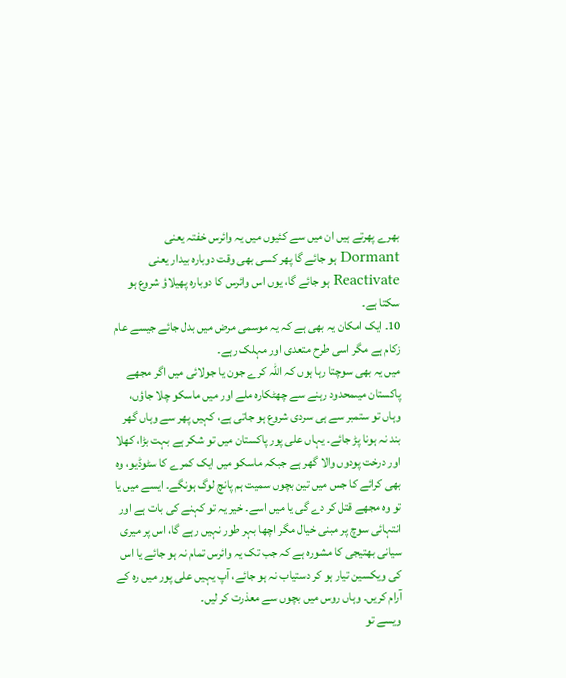بھرے پھرتے ہیں ان میں سے کئیوں میں یہ وائرس خفتہ یعنی Dormant ہو جائے گا پھر کسی بھی وقت دوبارہ بیدار یعنی Reactivate ہو جائے گا، یوں اس وائرس کا دوبارہ پھیلاؤ شروع ہو سکتا ہے۔
10۔ ایک امکان یہ بھی ہے کہ یہ موسمی مرض میں بدل جائے جیسے عام زکام ہے مگر اسی طرح متعدی اور مہلک رہے۔
میں یہ بھی سوچتا رہا ہوں کہ اللہ کرے جون یا جولائی میں اگر مجھے پاکستان میںمحدود رہنے سے چھٹکارہ ملے اور میں ماسکو چلا جاؤں، وہاں تو ستمبر سے ہی سردی شروع ہو جاتی ہے، کہیں پھر سے وہاں گھر بند نہ ہونا پڑ جائے۔ یہاں علی پور پاکستان میں تو شکر ہے بہت بڑا، کھلا اور درخت پودوں والا گھر ہے جبکہ ماسکو میں ایک کمرے کا سٹوڈیو، وہ بھی کرائے کا جس میں تین بچوں سمیت ہم پانچ لوگ ہونگے۔ ایسے میں یا تو وہ مجھے قتل کر دے گی یا میں اسے۔ خیر یہ تو کہنے کی بات ہے اور انتہائی سوچ پر مبنی خیال مگر اچھا بہر طور نہیں رہے گا، اس پر میری سیانی بھتیجی کا مشورہ ہے کہ جب تک یہ وائرس تمام نہ ہو جائے یا اس کی ویکسین تیار ہو کر دستیاب نہ ہو جائے، آپ یہیں علی پور میں رہ کے آرام کریں۔ وہاں روس میں بچوں سے معذرت کر لیں۔
ویسے تو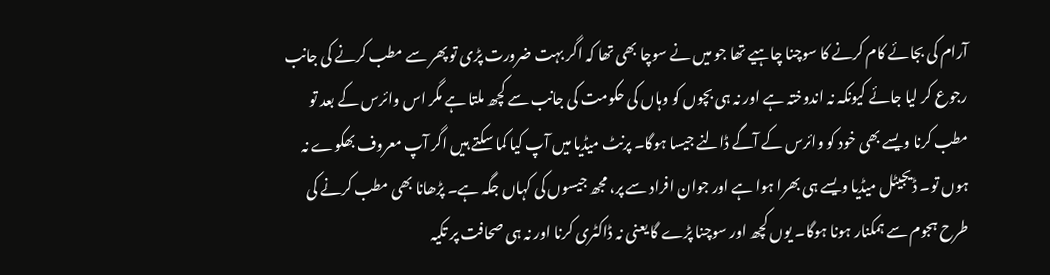آرام کی بجائے کام کرنے کا سوچنا چاہیے تھا جو میں نے سوچا بھی تھا کہ اگر بہت ضرورت پڑی تو پھر سے مطب کرنے کی جانب رجوع کر لیا جائے کیونکہ نہ اندوختہ ہے اور نہ ہی بچوں کو وہاں کی حکومت کی جانب سے کچھ ملتا ہے مگر اس وائرس کے بعد تو مطب کرنا ویسے بھی خود کو وائرس کے آگے ڈالنے جیسا ہوگا۔ پرنٹ میڈیا میں آپ کیا کما سکتے ہیں اگر آپ معروف بھکوے نہ ہوں تو۔ ڈیجیٹل میڈیا ویسے ہی بھرا ہوا ہے اور جوان افراد سے پر، مجھ جیسوں کی کہاں جگہ ہے۔ پڑھانا بھی مطب کرنے کی طرح ہجوم سے ہمکنار ہونا ہوگا۔ یوں کچھ اور سوچنا پڑے گا یعنی نہ ڈاکٹری کرنا اور نہ ہی صحافت پر تکیہ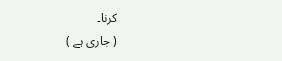کرنا۔
( جاری ہے )